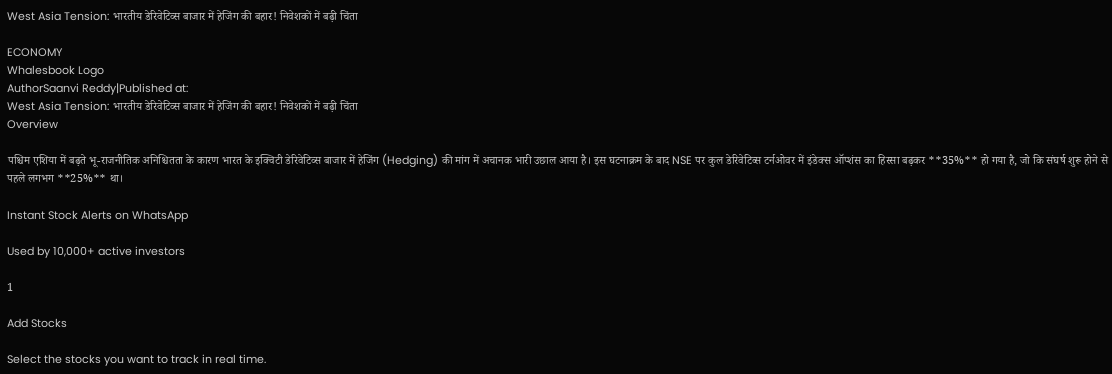West Asia Tension: भारतीय डेरिवेटिव्स बाजार में हेजिंग की बहार! निवेशकों में बढ़ी चिंता

ECONOMY
Whalesbook Logo
AuthorSaanvi Reddy|Published at:
West Asia Tension: भारतीय डेरिवेटिव्स बाजार में हेजिंग की बहार! निवेशकों में बढ़ी चिंता
Overview

पश्चिम एशिया में बढ़ते भू-राजनीतिक अनिश्चितता के कारण भारत के इक्विटी डेरिवेटिव्स बाजार में हेजिंग (Hedging) की मांग में अचानक भारी उछाल आया है। इस घटनाक्रम के बाद NSE पर कुल डेरिवेटिव्स टर्नओवर में इंडेक्स ऑप्शंस का हिस्सा बढ़कर **35%** हो गया है, जो कि संघर्ष शुरू होने से पहले लगभग **25%** था।

Instant Stock Alerts on WhatsApp

Used by 10,000+ active investors

1

Add Stocks

Select the stocks you want to track in real time.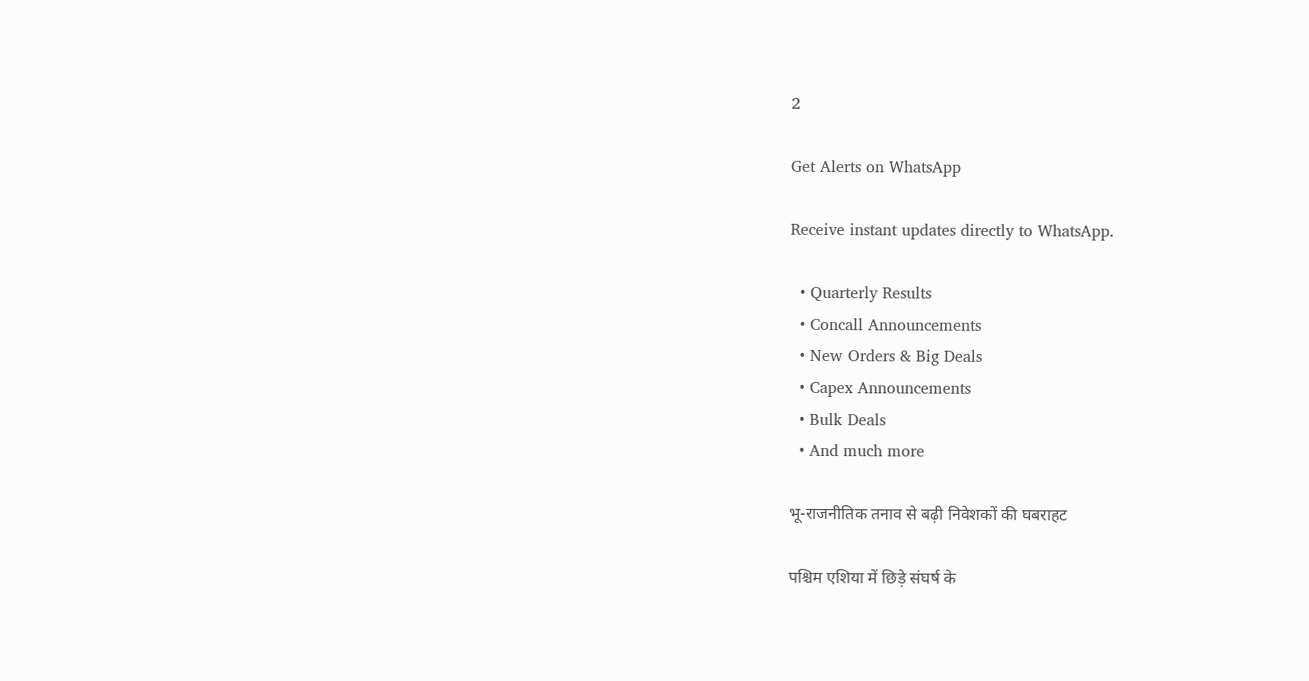2

Get Alerts on WhatsApp

Receive instant updates directly to WhatsApp.

  • Quarterly Results
  • Concall Announcements
  • New Orders & Big Deals
  • Capex Announcements
  • Bulk Deals
  • And much more

भू-राजनीतिक तनाव से बढ़ी निवेशकों की घबराहट

पश्चिम एशिया में छिड़े संघर्ष के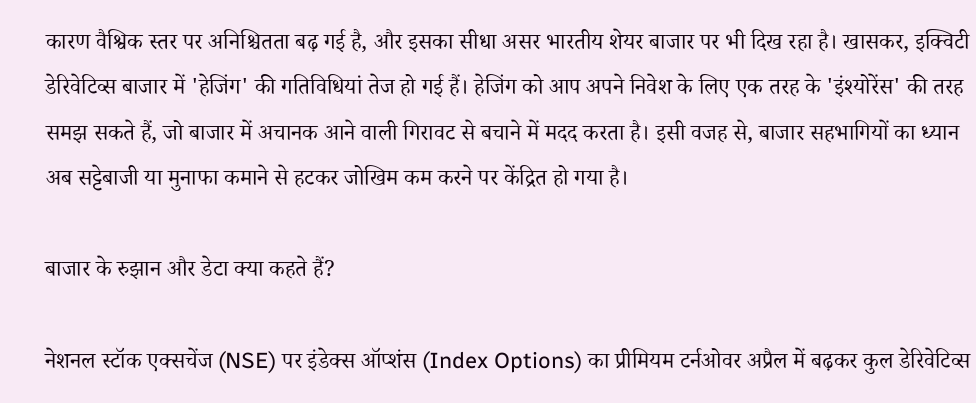कारण वैश्विक स्तर पर अनिश्चितता बढ़ गई है, और इसका सीधा असर भारतीय शेयर बाजार पर भी दिख रहा है। खासकर, इक्विटी डेरिवेटिव्स बाजार में 'हेजिंग' की गतिविधियां तेज हो गई हैं। हेजिंग को आप अपने निवेश के लिए एक तरह के 'इंश्योरेंस' की तरह समझ सकते हैं, जो बाजार में अचानक आने वाली गिरावट से बचाने में मदद करता है। इसी वजह से, बाजार सहभागियों का ध्यान अब सट्टेबाजी या मुनाफा कमाने से हटकर जोखिम कम करने पर केंद्रित हो गया है।

बाजार के रुझान और डेटा क्या कहते हैं?

नेशनल स्टॉक एक्सचेंज (NSE) पर इंडेक्स ऑप्शंस (Index Options) का प्रीमियम टर्नओवर अप्रैल में बढ़कर कुल डेरिवेटिव्स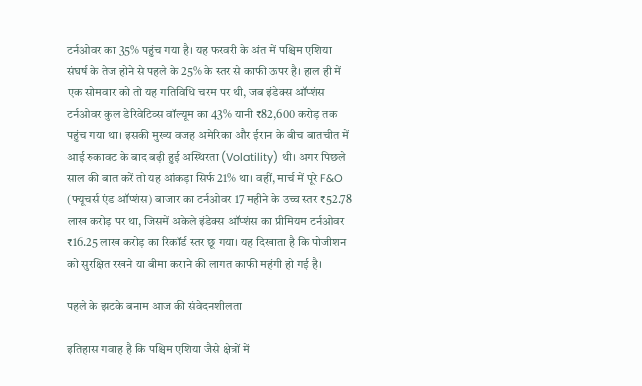टर्नओवर का 35% पहुंच गया है। यह फरवरी के अंत में पश्चिम एशिया संघर्ष के तेज होने से पहले के 25% के स्तर से काफी ऊपर है। हाल ही में एक सोमवार को तो यह गतिविधि चरम पर थी, जब इंडेक्स ऑप्शंस टर्नओवर कुल डेरिवेटिव्स वॉल्यूम का 43% यानी ₹82,600 करोड़ तक पहुंच गया था। इसकी मुख्य वजह अमेरिका और ईरान के बीच बातचीत में आई रुकावट के बाद बढ़ी हुई अस्थिरता (Volatility) थी। अगर पिछले साल की बात करें तो यह आंकड़ा सिर्फ 21% था। वहीं, मार्च में पूरे F&O (फ्यूचर्स एंड ऑप्शंस) बाजार का टर्नओवर 17 महीने के उच्च स्तर ₹52.78 लाख करोड़ पर था, जिसमें अकेले इंडेक्स ऑप्शंस का प्रीमियम टर्नओवर ₹16.25 लाख करोड़ का रिकॉर्ड स्तर छू गया। यह दिखाता है कि पोजीशन को सुरक्षित रखने या बीमा कराने की लागत काफी महंगी हो गई है।

पहले के झटके बनाम आज की संवेदनशीलता

इतिहास गवाह है कि पश्चिम एशिया जैसे क्षेत्रों में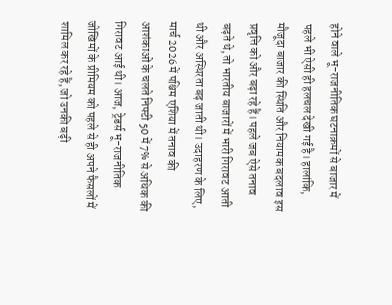होने वाले भू-राजनीतिक घटनाक्रमों से बाजार में पहले भी ऐसी ही हलचल देखी गई है। हालांकि, मौजूदा बाजार की स्थिति और नियामक बदलाव इस प्रवृत्ति को और बढ़ा रहे हैं। पहले जब ऐसे तनाव बढ़ते थे, तो भारतीय बाजारों में भारी गिरावट आती थी और अस्थिरता बढ़ जाती थी। उदाहरण के लिए, मार्च 2026 में पश्चिम एशिया में तनाव की आशंकाओं के चलते निफ्टी 50 में 7% से अधिक की गिरावट आई थी। आज, ट्रेडर्स भू-राजनीतिक जोखिमों के प्रीमियम को पहले से ही अपने फैसलों में शामिल कर रहे हैं, जो उनकी बढ़ी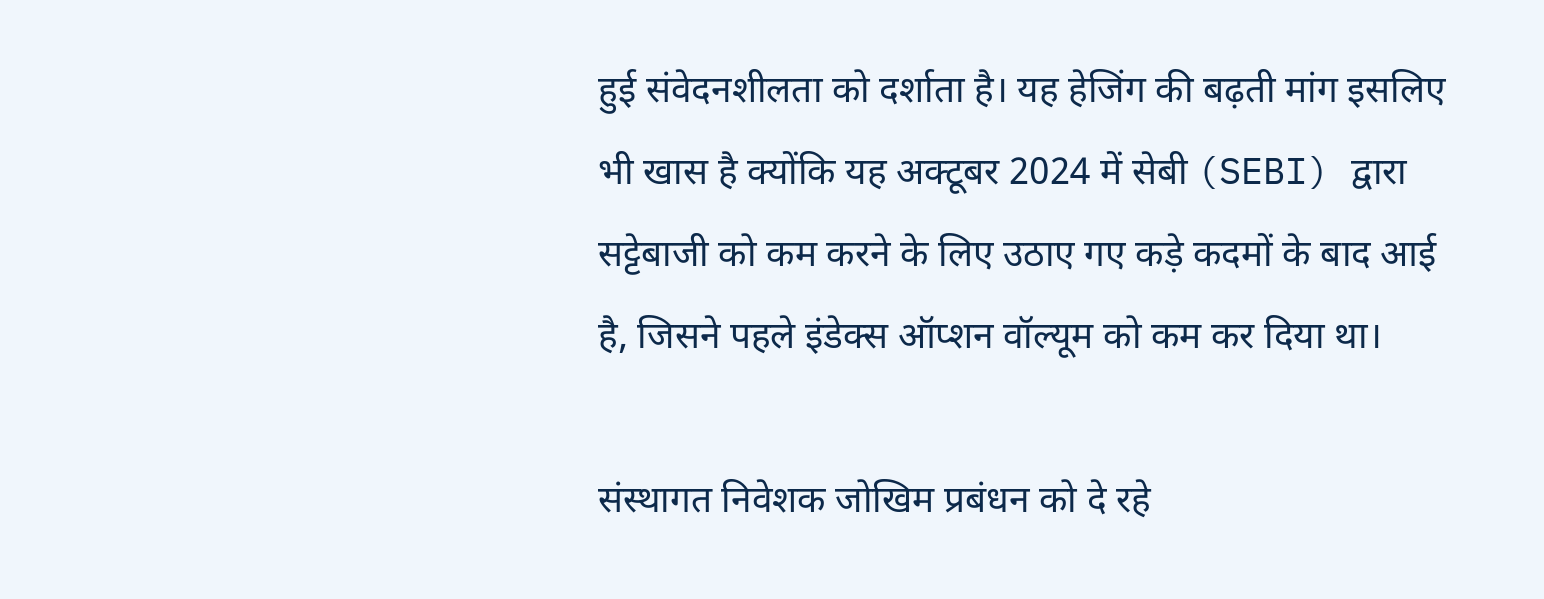हुई संवेदनशीलता को दर्शाता है। यह हेजिंग की बढ़ती मांग इसलिए भी खास है क्योंकि यह अक्टूबर 2024 में सेबी (SEBI) द्वारा सट्टेबाजी को कम करने के लिए उठाए गए कड़े कदमों के बाद आई है, जिसने पहले इंडेक्स ऑप्शन वॉल्यूम को कम कर दिया था।

संस्थागत निवेशक जोखिम प्रबंधन को दे रहे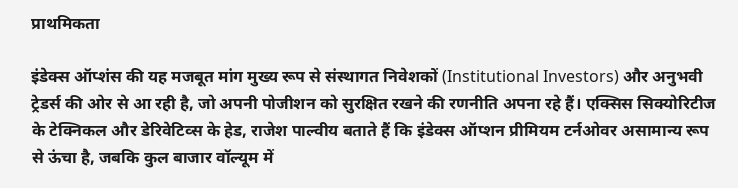प्राथमिकता

इंडेक्स ऑप्शंस की यह मजबूत मांग मुख्य रूप से संस्थागत निवेशकों (Institutional Investors) और अनुभवी ट्रेडर्स की ओर से आ रही है, जो अपनी पोजीशन को सुरक्षित रखने की रणनीति अपना रहे हैं। एक्सिस सिक्योरिटीज के टेक्निकल और डेरिवेटिव्स के हेड, राजेश पाल्वीय बताते हैं कि इंडेक्स ऑप्शन प्रीमियम टर्नओवर असामान्य रूप से ऊंचा है, जबकि कुल बाजार वॉल्यूम में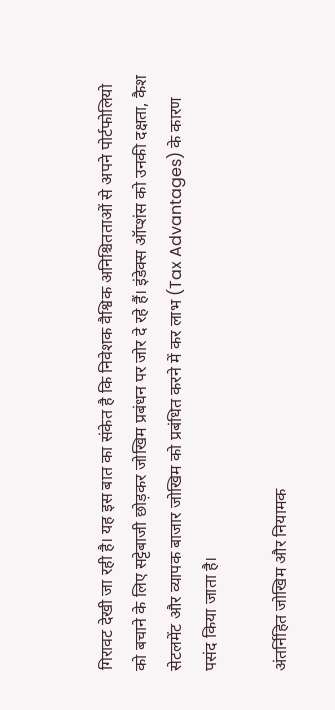गिरावट देखी जा रही है। यह इस बात का संकेत है कि निवेशक वैश्विक अनिश्चितताओं से अपने पोर्टफोलियो को बचाने के लिए सट्टेबाजी छोड़कर जोखिम प्रबंधन पर जोर दे रहे हैं। इंडेक्स ऑप्शंस को उनकी दक्षता, कैश सेटलमेंट और व्यापक बाजार जोखिम को प्रबंधित करने में कर लाभ (Tax Advantages) के कारण पसंद किया जाता है।

अंतर्निहित जोखिम और नियामक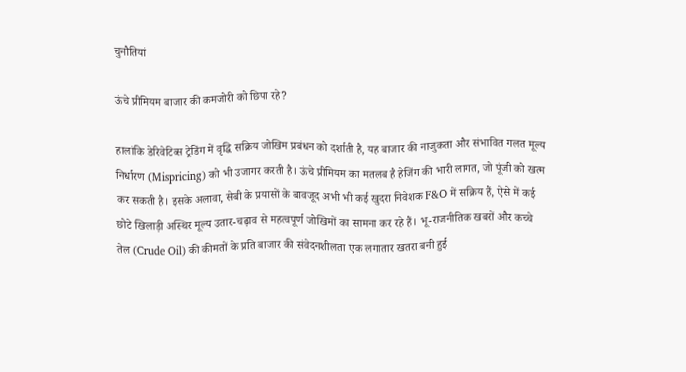चुनौतियां

ऊंचे प्रीमियम बाजार की कमजोरी को छिपा रहे?

हालांकि डेरिवेटिव्स ट्रेडिंग में वृद्धि सक्रिय जोखिम प्रबंधन को दर्शाती है, यह बाजार की नाजुकता और संभावित गलत मूल्य निर्धारण (Mispricing) को भी उजागर करती है। ऊंचे प्रीमियम का मतलब है हेजिंग की भारी लागत, जो पूंजी को खत्म कर सकती है। इसके अलावा, सेबी के प्रयासों के बावजूद अभी भी कई खुदरा निवेशक F&O में सक्रिय हैं, ऐसे में कई छोटे खिलाड़ी अस्थिर मूल्य उतार-चढ़ाव से महत्वपूर्ण जोखिमों का सामना कर रहे हैं। भू-राजनीतिक खबरों और कच्चे तेल (Crude Oil) की कीमतों के प्रति बाजार की संवेदनशीलता एक लगातार खतरा बनी हुई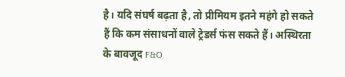है। यदि संघर्ष बढ़ता है, तो प्रीमियम इतने महंगे हो सकते हैं कि कम संसाधनों वाले ट्रेडर्स फंस सकते हैं। अस्थिरता के बावजूद F&O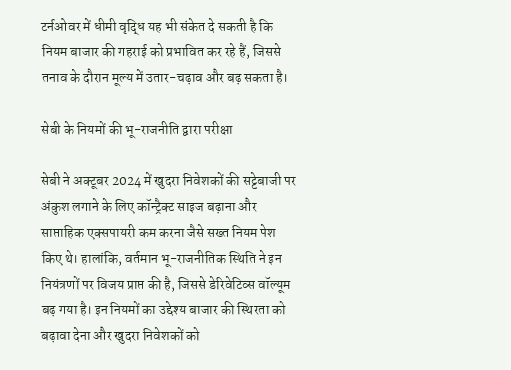टर्नओवर में धीमी वृद्धि यह भी संकेत दे सकती है कि नियम बाजार की गहराई को प्रभावित कर रहे हैं, जिससे तनाव के दौरान मूल्य में उतार-चढ़ाव और बढ़ सकता है।

सेबी के नियमों की भू-राजनीति द्वारा परीक्षा

सेबी ने अक्टूबर 2024 में खुदरा निवेशकों की सट्टेबाजी पर अंकुश लगाने के लिए कॉन्ट्रैक्ट साइज बढ़ाना और साप्ताहिक एक्सपायरी कम करना जैसे सख्त नियम पेश किए थे। हालांकि, वर्तमान भू-राजनीतिक स्थिति ने इन नियंत्रणों पर विजय प्राप्त की है, जिससे डेरिवेटिव्स वॉल्यूम बढ़ गया है। इन नियमों का उद्देश्य बाजार की स्थिरता को बढ़ावा देना और खुदरा निवेशकों को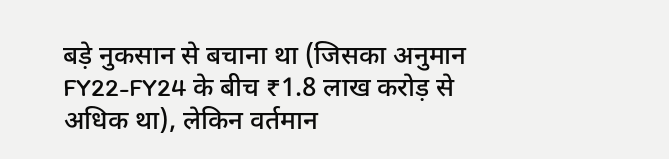बड़े नुकसान से बचाना था (जिसका अनुमान FY22-FY24 के बीच ₹1.8 लाख करोड़ से अधिक था), लेकिन वर्तमान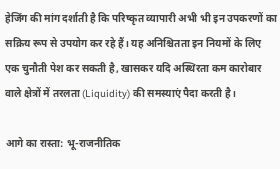हेजिंग की मांग दर्शाती है कि परिष्कृत व्यापारी अभी भी इन उपकरणों का सक्रिय रूप से उपयोग कर रहे हैं। यह अनिश्चितता इन नियमों के लिए एक चुनौती पेश कर सकती है, खासकर यदि अस्थिरता कम कारोबार वाले क्षेत्रों में तरलता (Liquidity) की समस्याएं पैदा करती है।

आगे का रास्ता: भू-राजनीतिक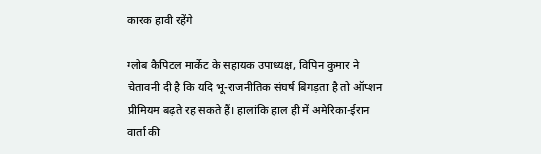कारक हावी रहेंगे

ग्लोब कैपिटल मार्केट के सहायक उपाध्यक्ष, विपिन कुमार ने चेतावनी दी है कि यदि भू-राजनीतिक संघर्ष बिगड़ता है तो ऑप्शन प्रीमियम बढ़ते रह सकते हैं। हालांकि हाल ही में अमेरिका-ईरान वार्ता की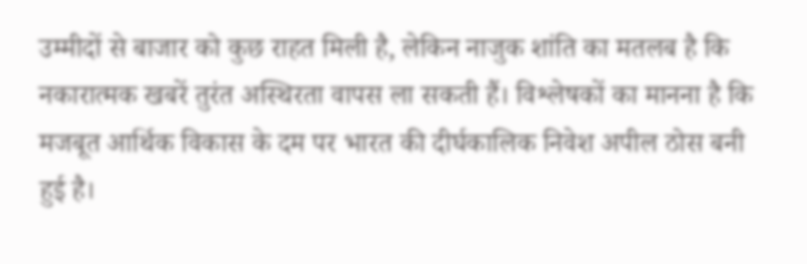उम्मीदों से बाजार को कुछ राहत मिली है, लेकिन नाजुक शांति का मतलब है कि नकारात्मक खबरें तुरंत अस्थिरता वापस ला सकती हैं। विश्लेषकों का मानना है कि मजबूत आर्थिक विकास के दम पर भारत की दीर्घकालिक निवेश अपील ठोस बनी हुई है।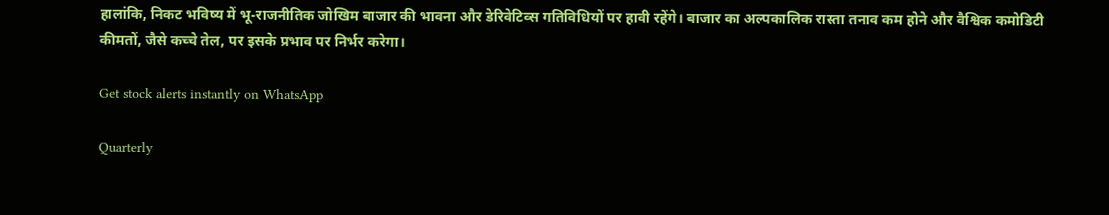हालांकि, निकट भविष्य में भू-राजनीतिक जोखिम बाजार की भावना और डेरिवेटिव्स गतिविधियों पर हावी रहेंगे। बाजार का अल्पकालिक रास्ता तनाव कम होने और वैश्विक कमोडिटी कीमतों, जैसे कच्चे तेल, पर इसके प्रभाव पर निर्भर करेगा।

Get stock alerts instantly on WhatsApp

Quarterly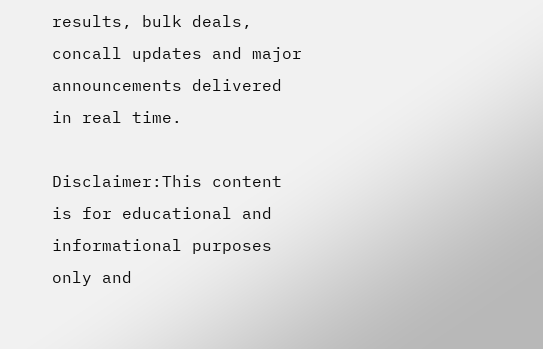results, bulk deals, concall updates and major announcements delivered in real time.

Disclaimer:This content is for educational and informational purposes only and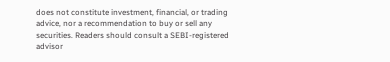does not constitute investment, financial, or trading advice, nor a recommendation to buy or sell any securities. Readers should consult a SEBI-registered advisor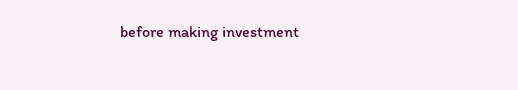before making investment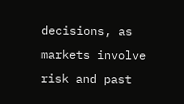decisions, as markets involve risk and past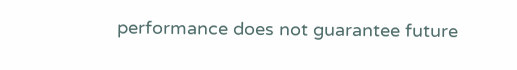performance does not guarantee future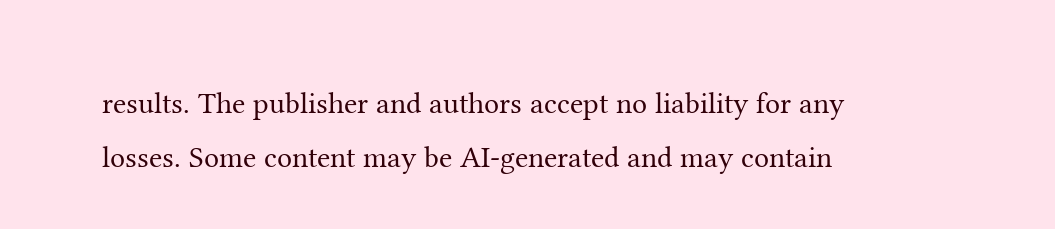results. The publisher and authors accept no liability for any losses. Some content may be AI-generated and may contain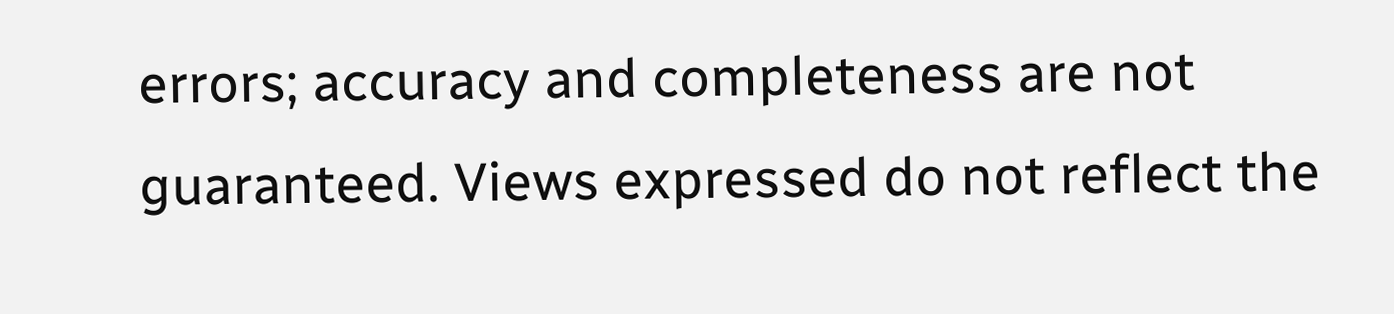errors; accuracy and completeness are not guaranteed. Views expressed do not reflect the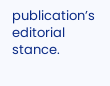publication’s editorial stance.